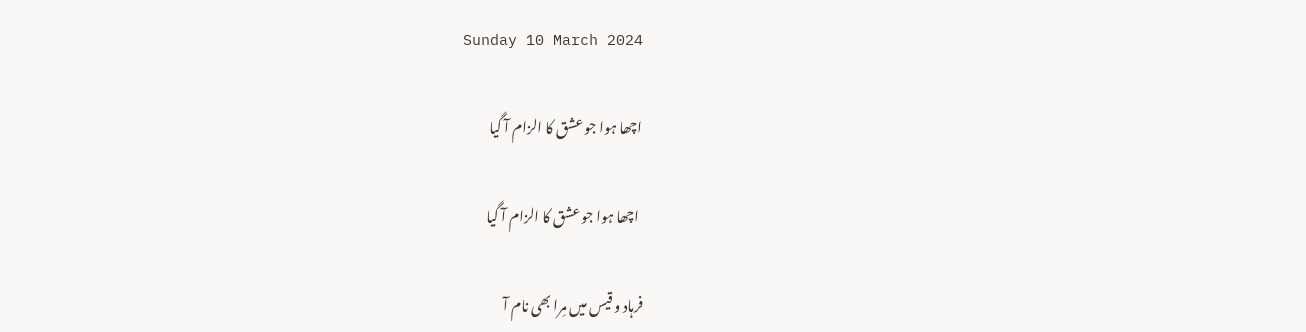Sunday 10 March 2024

اچھا ہوا جو عشق کا الزام آ گیا

 اچھا ہوا جو عشق کا الزام آ گیا

فرہاد و قیس میں مِرا بھی نام آ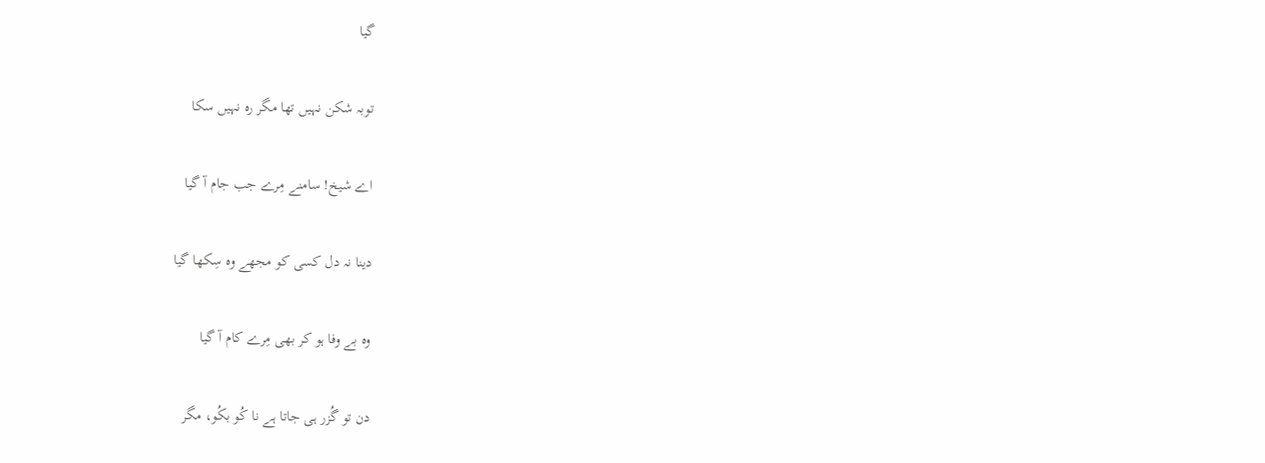گیا

توبہ شکن نہیں تھا مگر رہ نہیں سکا

اے شیخ! سامنے مِرے جب جام آ گیا

دینا نہ دل کسی کو مجھے وہ سِکھا گیا

وہ بے وفا ہو کر بھی مِرے کام آ گیا

دن تو گُزر ہی جاتا ہے نا کُو بکُو، مگر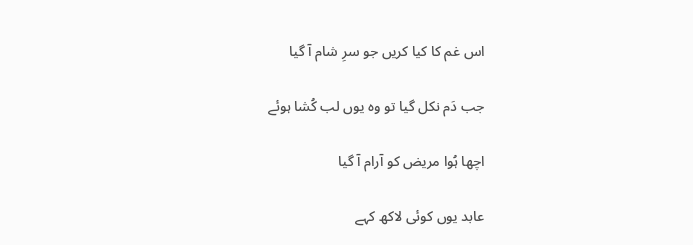اس غم کا کیا کریں جو سرِ شام آ گیا

جب دَم نکل گیا تو وہ یوں لب کُشا ہوئے

اچھا ہُوا مریض کو آرام آ گیا

عابد یوں کوئی لاکھ کہے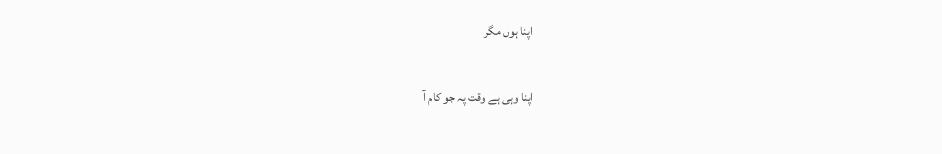اپنا ہوں مگر

اپنا وہی ہے وقت پہ جو کام آ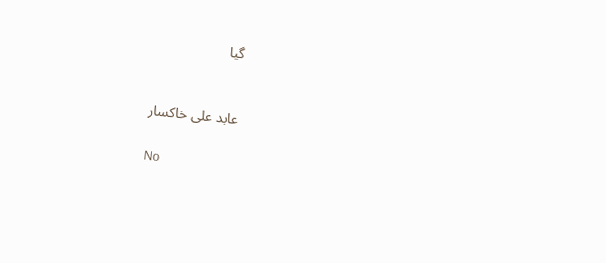گیا


عابد علی خاکسار

No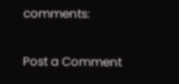comments:

Post a Comment